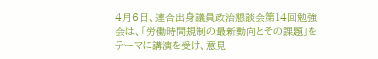4月6日、連合出身議員政治懇談会第14回勉強会は、「労働時間規制の最新動向とその課題」をテーマに講演を受け、意見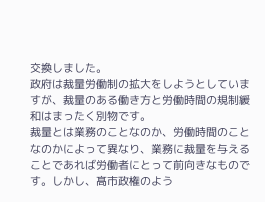交換しました。
政府は裁量労働制の拡大をしようとしていますが、裁量のある働き方と労働時間の規制緩和はまったく別物です。
裁量とは業務のことなのか、労働時間のことなのかによって異なり、業務に裁量を与えることであれば労働者にとって前向きなものです。しかし、髙市政権のよう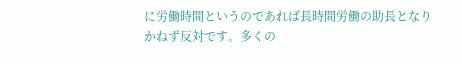に労働時間というのであれば長時間労働の助長となりかねず反対です。多くの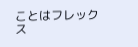ことはフレックス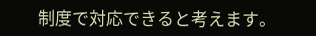制度で対応できると考えます。